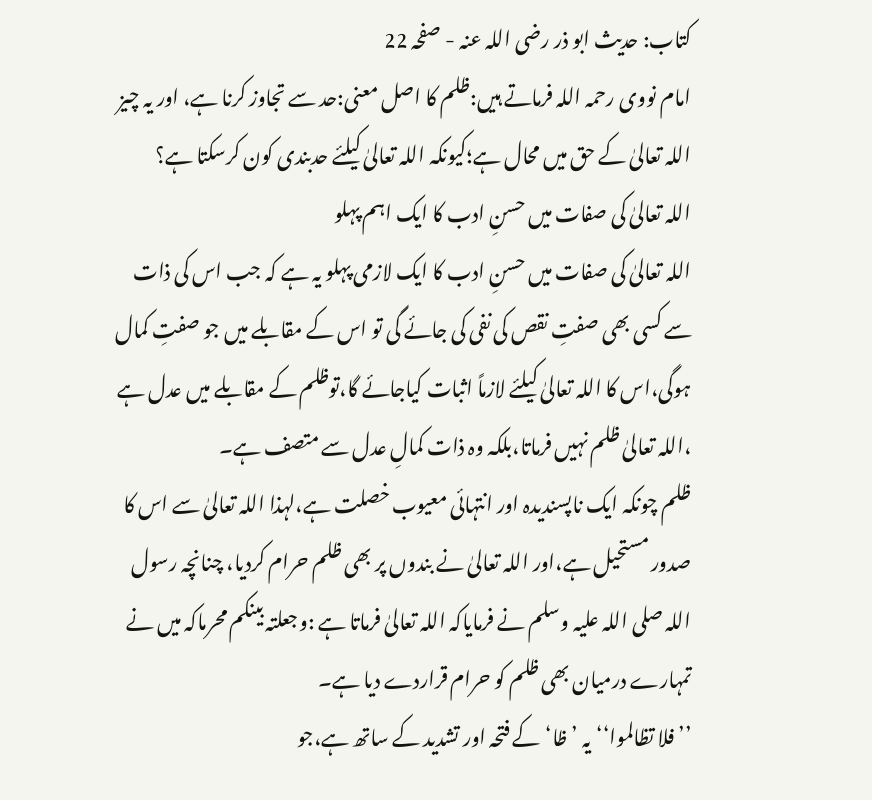کتاب: حدیث ابو ذر رضی اللہ عنہ - صفحہ 22
امام نووی رحمہ اللہ فرماتے ہیں:ظلم کا اصل معنی:حد سے تجاوز کرنا ہے، اور یہ چیز اللہ تعالیٰ کے حق میں محال ہے؛کیونکہ اللہ تعالیٰ کیلئے حدبندی کون کرسکتا ہے؟
اللہ تعالیٰ کی صفات میں حسنِ ادب کا ایک اہم پہلو
اللہ تعالیٰ کی صفات میں حسنِ ادب کا ایک لازمی پہلو یہ ہے کہ جب اس کی ذات سے کسی بھی صفتِ نقص کی نفی کی جائے گی تو اس کے مقابلے میں جو صفتِ کمال ہوگی،اس کا اللہ تعالیٰ کیلئے لازماً اثبات کیاجائے گا،توظلم کے مقابلے میں عدل ہے ،اللہ تعالیٰ ظلم نہیں فرماتا،بلکہ وہ ذات کمالِ عدل سے متصف ہے۔
ظلم چونکہ ایک ناپسندیدہ اور انتہائی معیوب خصلت ہے،لہذا اللہ تعالیٰ سے اس کا صدور مستحیل ہے،اور اللہ تعالیٰ نے بندوں پر بھی ظلم حرام کردیا، چنانچہ رسول اللہ صلی اللہ علیہ وسلم نے فرمایاکہ اللہ تعالیٰ فرماتا ہے :وجعلتہ بینکم محرماکہ میں نے تمہارے درمیان بھی ظلم کو حرام قراردے دیا ہے۔
’’فلا تظالموا‘‘یہ ’ظا‘کے فتحہ اور تشدید کے ساتھ ہے،جو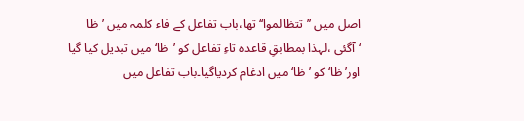اصل میں ’’تتظالموا‘‘ تھا،باب تفاعل کے فاء کلمہ میں ’ظا ‘آگئی ،لہذا بمطابقِ قاعدہ تاءِ تفاعل کو ’ظا‘ میں تبدیل کیا گیا اور’ ظا‘ کو ’ظا‘میں ادغام کردیاگیا۔باب تفاعل میں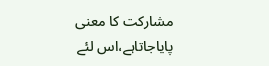مشارکت کا معنی پایاجاتاہے،اس لئے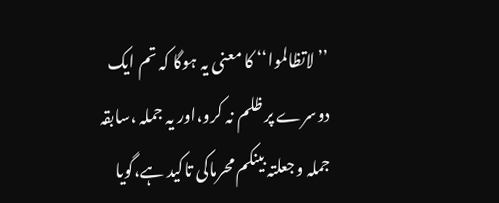’’لاتظالموا‘‘ کا معنی یہ ہوگا کہ تم ایک دوسرے پر ظلم نہ کرو،اور یہ جملہ ،سابقہ جملہ وجعلتہ بینکم محرماکی تاکید ہے،گویا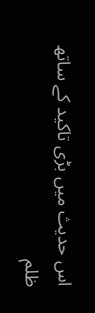اس حدیث میں بڑی تاکید کے ساتھ ظلم